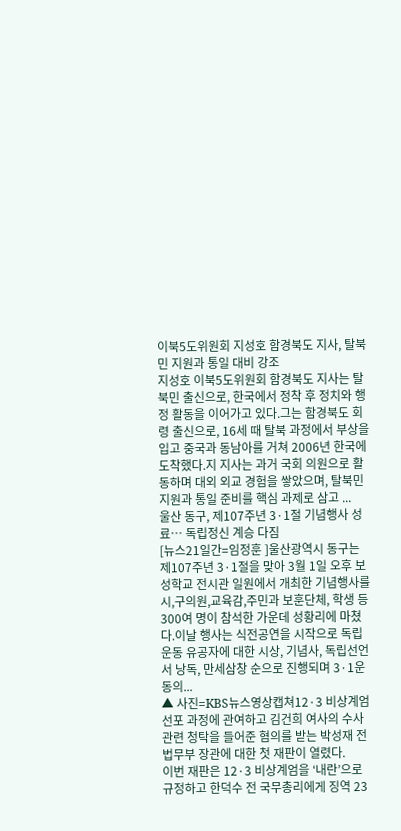이북5도위원회 지성호 함경북도 지사, 탈북민 지원과 통일 대비 강조
지성호 이북5도위원회 함경북도 지사는 탈북민 출신으로, 한국에서 정착 후 정치와 행정 활동을 이어가고 있다.그는 함경북도 회령 출신으로, 16세 때 탈북 과정에서 부상을 입고 중국과 동남아를 거쳐 2006년 한국에 도착했다.지 지사는 과거 국회 의원으로 활동하며 대외 외교 경험을 쌓았으며, 탈북민 지원과 통일 준비를 핵심 과제로 삼고 ...
울산 동구, 제107주년 3·1절 기념행사 성료… 독립정신 계승 다짐
[뉴스21일간=임정훈 ]울산광역시 동구는 제107주년 3·1절을 맞아 3월 1일 오후 보성학교 전시관 일원에서 개최한 기념행사를 시,구의원,교육감,주민과 보훈단체, 학생 등 300여 명이 참석한 가운데 성황리에 마쳤다.이날 행사는 식전공연을 시작으로 독립운동 유공자에 대한 시상, 기념사, 독립선언서 낭독, 만세삼창 순으로 진행되며 3·1운동의...
▲ 사진=KBS뉴스영상캡쳐12·3 비상계엄 선포 과정에 관여하고 김건희 여사의 수사 관련 청탁을 들어준 혐의를 받는 박성재 전 법무부 장관에 대한 첫 재판이 열렸다.
이번 재판은 12·3 비상계엄을 ‘내란’으로 규정하고 한덕수 전 국무총리에게 징역 23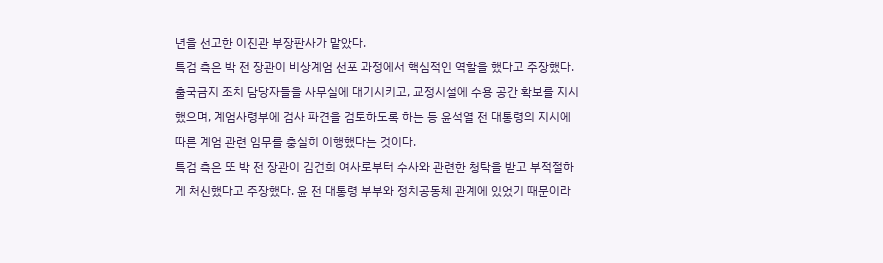년을 선고한 이진관 부장판사가 맡았다.
특검 측은 박 전 장관이 비상계엄 선포 과정에서 핵심적인 역할을 했다고 주장했다. 출국금지 조치 담당자들을 사무실에 대기시키고, 교정시설에 수용 공간 확보를 지시했으며, 계엄사령부에 검사 파견을 검토하도록 하는 등 윤석열 전 대통령의 지시에 따른 계엄 관련 임무를 충실히 이행했다는 것이다.
특검 측은 또 박 전 장관이 김건희 여사로부터 수사와 관련한 청탁을 받고 부적절하게 처신했다고 주장했다. 윤 전 대통령 부부와 정치공동체 관계에 있었기 때문이라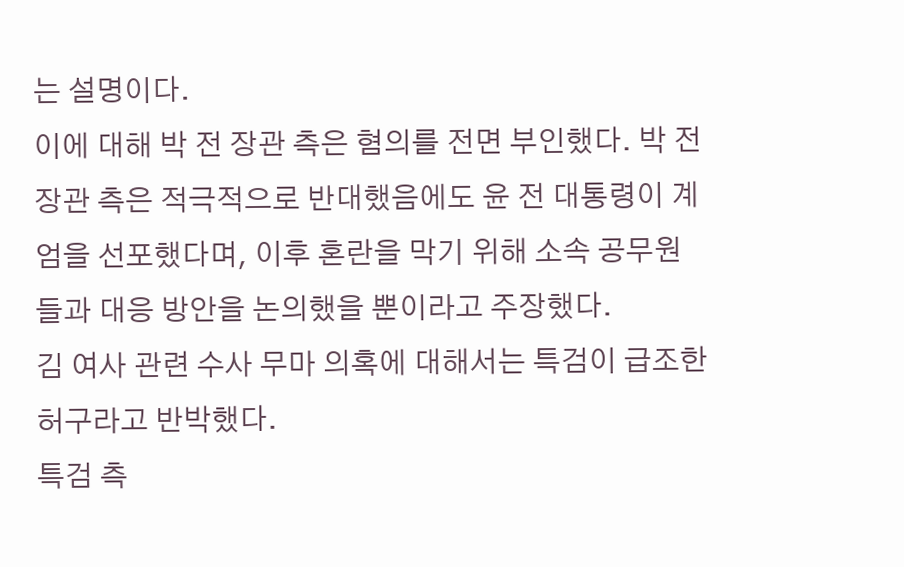는 설명이다.
이에 대해 박 전 장관 측은 혐의를 전면 부인했다. 박 전 장관 측은 적극적으로 반대했음에도 윤 전 대통령이 계엄을 선포했다며, 이후 혼란을 막기 위해 소속 공무원들과 대응 방안을 논의했을 뿐이라고 주장했다.
김 여사 관련 수사 무마 의혹에 대해서는 특검이 급조한 허구라고 반박했다.
특검 측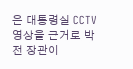은 대통령실 CCTV 영상을 근거로 박 전 장관이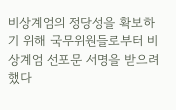비상계엄의 정당성을 확보하기 위해 국무위원들로부터 비상계엄 선포문 서명을 받으려 했다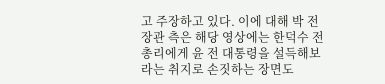고 주장하고 있다. 이에 대해 박 전 장관 측은 해당 영상에는 한덕수 전 총리에게 윤 전 대통령을 설득해보라는 취지로 손짓하는 장면도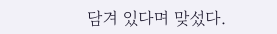담겨 있다며 맞섰다.